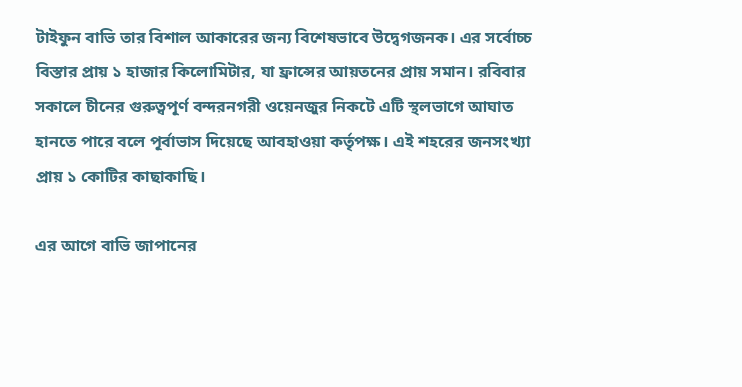টাইফুন বাভি তার বিশাল আকারের জন্য বিশেষভাবে উদ্বেগজনক। এর সর্বোচ্চ বিস্তার প্রায় ১ হাজার কিলোমিটার, যা ফ্রান্সের আয়তনের প্রায় সমান। রবিবার সকালে চীনের গুরুত্বপূর্ণ বন্দরনগরী ওয়েনজুর নিকটে এটি স্থলভাগে আঘাত হানতে পারে বলে পূর্বাভাস দিয়েছে আবহাওয়া কর্তৃপক্ষ। এই শহরের জনসংখ্যা প্রায় ১ কোটির কাছাকাছি।

এর আগে বাভি জাপানের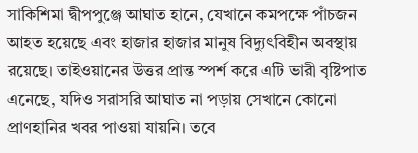সাকিশিমা দ্বীপপুঞ্জে আঘাত হানে, যেখানে কমপক্ষে পাঁচজন আহত হয়েছে এবং হাজার হাজার মানুষ বিদ্যুৎবিহীন অবস্থায় রয়েছে। তাইওয়ানের উত্তর প্রান্ত স্পর্শ করে এটি ভারী বৃষ্টিপাত এনেছে, যদিও সরাসরি আঘাত না পড়ায় সেখানে কোনো প্রাণহানির খবর পাওয়া যায়নি। তবে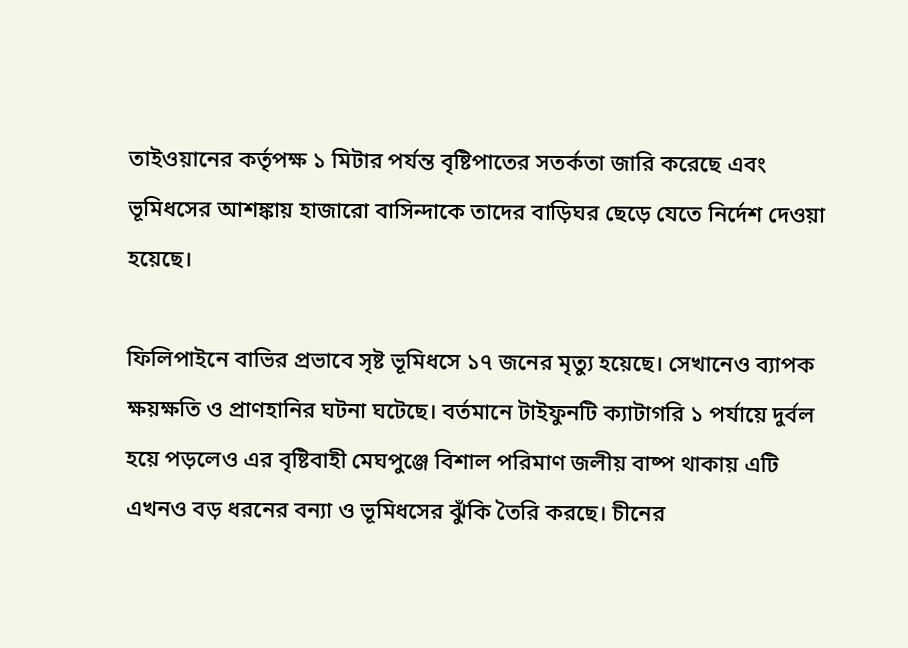তাইওয়ানের কর্তৃপক্ষ ১ মিটার পর্যন্ত বৃষ্টিপাতের সতর্কতা জারি করেছে এবং ভূমিধসের আশঙ্কায় হাজারো বাসিন্দাকে তাদের বাড়িঘর ছেড়ে যেতে নির্দেশ দেওয়া হয়েছে।

ফিলিপাইনে বাভির প্রভাবে সৃষ্ট ভূমিধসে ১৭ জনের মৃত্যু হয়েছে। সেখানেও ব্যাপক ক্ষয়ক্ষতি ও প্রাণহানির ঘটনা ঘটেছে। বর্তমানে টাইফুনটি ক্যাটাগরি ১ পর্যায়ে দুর্বল হয়ে পড়লেও এর বৃষ্টিবাহী মেঘপুঞ্জে বিশাল পরিমাণ জলীয় বাষ্প থাকায় এটি এখনও বড় ধরনের বন্যা ও ভূমিধসের ঝুঁকি তৈরি করছে। চীনের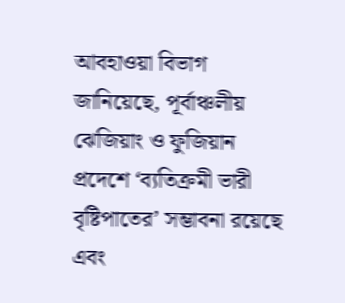আবহাওয়া বিভাগ জানিয়েছে, পূর্বাঞ্চলীয় ঝেজিয়াং ও ফুজিয়ান প্রদেশে ‘ব্যতিক্রমী ভারী বৃষ্টিপাতের’ সম্ভাবনা রয়েছে এবং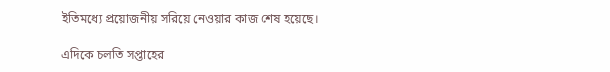ইতিমধ্যে প্রয়োজনীয় সরিয়ে নেওয়ার কাজ শেষ হয়েছে।

এদিকে চলতি সপ্তাহের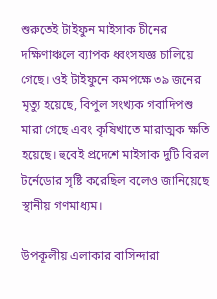শুরুতেই টাইফুন মাইসাক চীনের দক্ষিণাঞ্চলে ব্যাপক ধ্বংসযজ্ঞ চালিয়ে গেছে। ওই টাইফুনে কমপক্ষে ৩৯ জনের মৃত্যু হয়েছে, বিপুল সংখ্যক গবাদিপশু মারা গেছে এবং কৃষিখাতে মারাত্মক ক্ষতি হয়েছে। হুবেই প্রদেশে মাইসাক দুটি বিরল টর্নেডোর সৃষ্টি করেছিল বলেও জানিয়েছে স্থানীয় গণমাধ্যম।

উপকূলীয় এলাকার বাসিন্দারা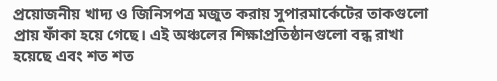প্রয়োজনীয় খাদ্য ও জিনিসপত্র মজুত করায় সুপারমার্কেটের তাকগুলো প্রায় ফাঁকা হয়ে গেছে। এই অঞ্চলের শিক্ষাপ্রতিষ্ঠানগুলো বন্ধ রাখা হয়েছে এবং শত শত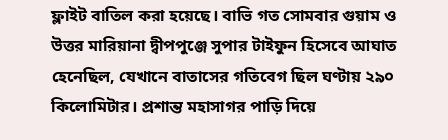ফ্লাইট বাতিল করা হয়েছে। বাভি গত সোমবার গুয়াম ও উত্তর মারিয়ানা দ্বীপপুঞ্জে সুপার টাইফুন হিসেবে আঘাত হেনেছিল, যেখানে বাতাসের গতিবেগ ছিল ঘণ্টায় ২৯০ কিলোমিটার। প্রশান্ত মহাসাগর পাড়ি দিয়ে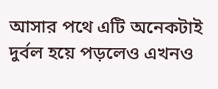আসার পথে এটি অনেকটাই দুর্বল হয়ে পড়লেও এখনও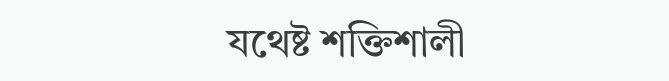যথেষ্ট শক্তিশালী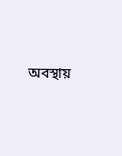অবস্থায়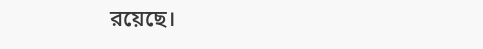রয়েছে।